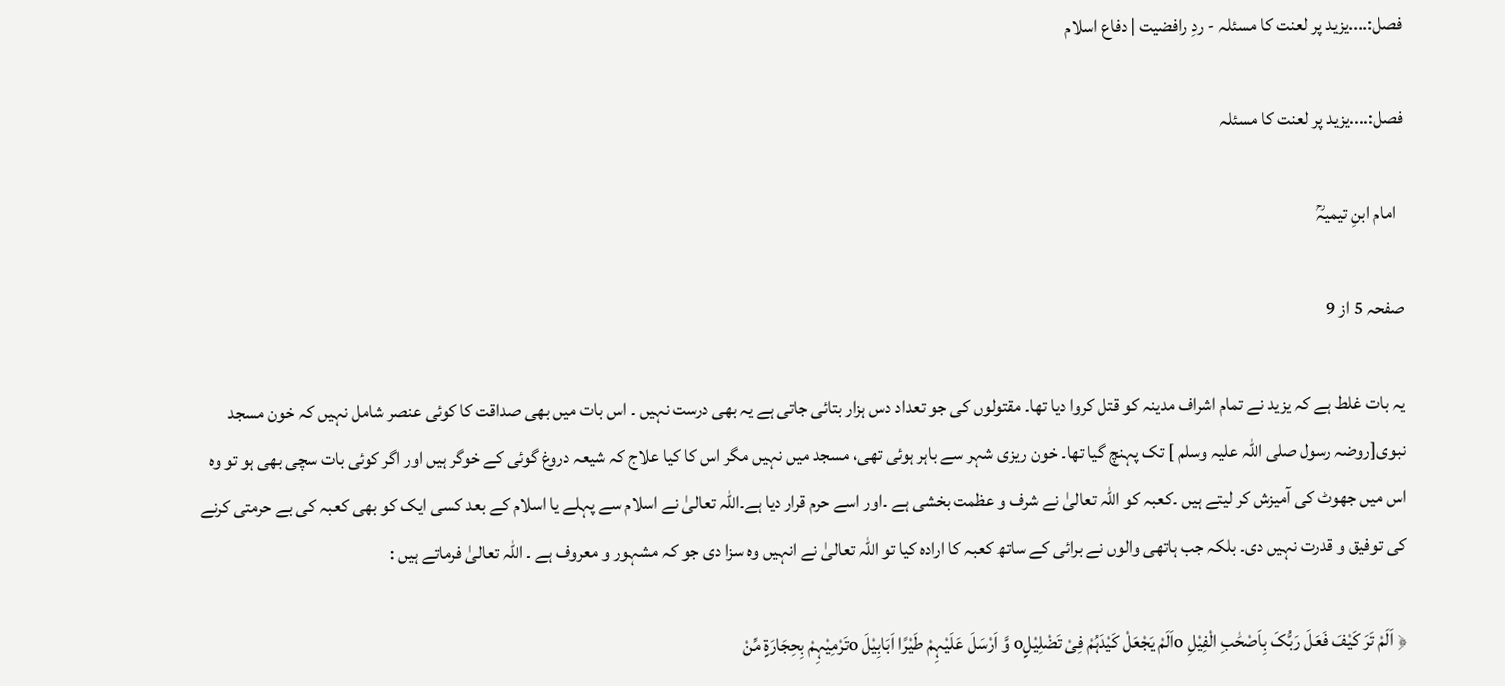فصل:....یزید پر لعنت کا مسئلہ - ردِ رافضیت | دفاع اسلام

فصل:....یزید پر لعنت کا مسئلہ

  امام ابنِ تیمیہؒ

صفحہ 5 از 9

یہ بات غلط ہے کہ یزید نے تمام اشراف مدینہ کو قتل کروا دیا تھا۔ مقتولوں کی جو تعداد دس ہزار بتائی جاتی ہے یہ بھی درست نہیں ۔ اس بات میں بھی صداقت کا کوئی عنصر شامل نہیں کہ خون مسجد نبوی[روضہ رسول صلی اللہ علیہ وسلم ] تک پہنچ گیا تھا۔ خون ریزی شہر سے باہر ہوئی تھی، مسجد میں نہیں مگر اس کا کیا علاج کہ شیعہ دروغ گوئی کے خوگر ہیں اور اگر کوئی بات سچی بھی ہو تو وہ اس میں جھوٹ کی آمیزش کر لیتے ہیں ۔کعبہ کو اللہ تعالیٰ نے شرف و عظمت بخشی ہے ۔اور اسے حرم قرار دیا ہے۔اللہ تعالیٰ نے اسلام سے پہلے یا اسلام کے بعد کسی ایک کو بھی کعبہ کی بے حرمتی کرنے کی توفیق و قدرت نہیں دی۔ بلکہ جب ہاتھی والوں نے برائی کے ساتھ کعبہ کا ارادہ کیا تو اللہ تعالیٰ نے انہیں وہ سزا دی جو کہ مشہور و معروف ہے ۔ اللہ تعالیٰ فرماتے ہیں :

﴿ اَلَمْ تَرَ کَیْفَ فَعَلَ رَبُّکَ بِاَصْحَٰبِ الْفِیْلِ oاَلَمْ یَجْعَلْ کَیْدَہُمْ فِیْ تَضْلِیْلٍo وَّ اَرْسَلَ عَلَیْہِمْ طَیْرًا اَبَابِیْلَ oتَرْمِیْہِمْ بِحِجَارَۃٍ مِّنْ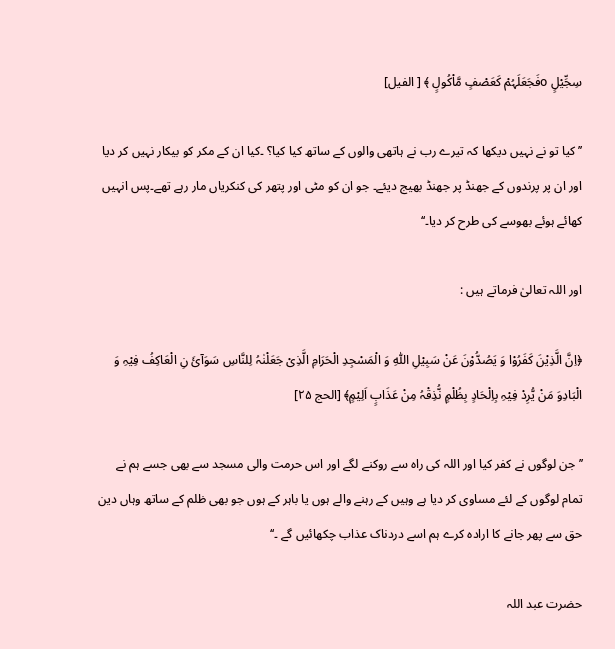سِجِّیْلٍ oفَجَعَلَہُمْ کَعَصْفٍ مَّاْکُولٍ ﴾ [ الفیل]

’’کیا تو نے نہیں دیکھا کہ تیرے رب نے ہاتھی والوں کے ساتھ کیا کیا؟ ۔کیا ان کے مکر کو بیکار نہیں کر دیا اور ان پر پرندوں کے جھنڈ پر جھنڈ بھیج دیئے۔ جو ان کو مٹی اور پتھر کی کنکریاں مار رہے تھے۔پس انہیں کھائے ہوئے بھوسے کی طرح کر دیا۔‘‘

اور اللہ تعالیٰ فرماتے ہیں :

﴿اِنَّ الَّذِیْنَ کَفَرُوْا وَ یَصُدُّوْنَ عَنْ سَبِیْلِ اللّٰہِ وَ الْمَسْجِدِ الْحَرَامِ الَّذِیْ جَعَلْنٰہُ لِلنَّاسِ سَوَآئَ نِ الْعَاکِفُ فِیْہِ وَ الْبَادِوَ مَنْ یُّرِدْ فِیْہِ بِاِلْحَادٍ بِظُلْمٍ نُّذِقْہُ مِنْ عَذَابٍ اَلِیْمٍ﴾ [الحج ۲۵]

’’جن لوگوں نے کفر کیا اور اللہ کی راہ سے روکنے لگے اور اس حرمت والی مسجد سے بھی جسے ہم نے تمام لوگوں کے لئے مساوی کر دیا ہے وہیں کے رہنے والے ہوں یا باہر کے ہوں جو بھی ظلم کے ساتھ وہاں دین حق سے پھر جانے کا ارادہ کرے ہم اسے دردناک عذاب چکھائیں گے ۔‘‘

حضرت عبد اللہ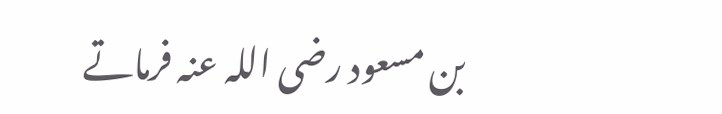بن مسعود رضی اللہ عنہ فرماتے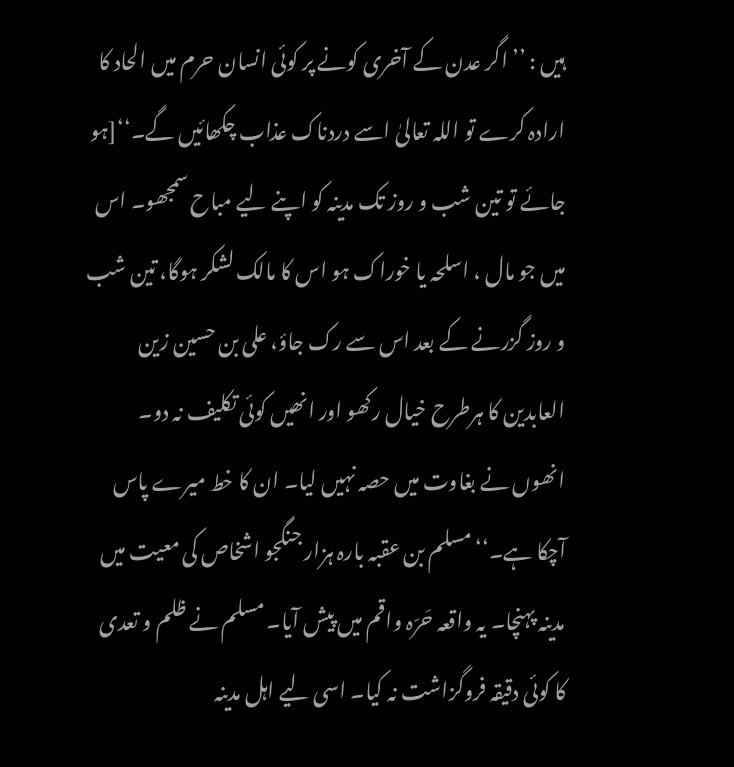ہیں : ’’ اگر عدن کے آخری کونے پر کوئی انسان حرم میں الحاد کا ارادہ کرے تو اللہ تعالیٰ اسے دردناک عذاب چکھائیں گے۔‘‘[ہو جائے تو تین شب و روز تک مدینہ کو اپنے لیے مباح سمجھو۔ اس میں جو مال ، اسلحہ یا خوراک ہو اس کا مالک لشکر ہوگا، تین شب و روز گزرنے کے بعد اس سے رک جاؤ، علی بن حسین زین العابدین کا ہرطرح خیال رکھو اور انھیں کوئی تکلیف نہ دو۔ انھوں نے بغاوت میں حصہ نہیں لیا۔ ان کا خط میرے پاس آچکا ہے۔‘‘ مسلم بن عقبہ بارہ ہزار جنگجو اشخاص کی معیت میں مدینہ پہنچا۔ یہ واقعہ حَرّہ واقم میں پیش آیا۔ مسلم نے ظلم و تعدی کا کوئی دقیقہ فروگزاشت نہ کیا۔ اسی لیے اہل مدینہ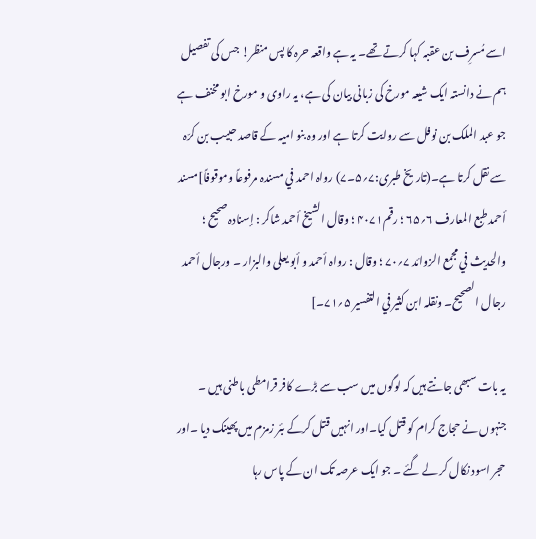اسے مُسرِف بن عقبہ کہا کرتے تھے۔ یہ ہے واقعہ حرہ کا پس منظر! جس کی تفصیل ہم نے دانستہ ایک شیعہ مورخ کی زبانی بیان کی ہے، یہ راوی و مورخ ابو مخنف ہے جو عبد الملک بن نوفل سے روایت کرتا ہے اور وہ بنو امیہ کے قاصد حبیب بن کرّہ سے نقل کرتا ہے۔(تاریخ طبری:۷؍۵۔۷) رواہ احمد في مسندہ مرفوعاً وموقوفاً]مسند أحمد طبع المعارف ۶؍۶۵ ؛ رقم۴۰۷۱ ؛ وقال الشیخ أحمد شاکر : إسنادہ صحیح ؛ والحدیث في مجمع الزوائد ۷؍۷۰ ؛ وقال : رواہ أحمد و أبو یعلی والبزار ۔ ورجال أحمد رجال الصحیح۔ ونقلہ ابن کثیر في التفسیر ۵؍۷۱۔]

یہ بات سبھی جانتے ہیں کہ لوگوں میں سب سے بڑے کافر قرامطی باطنی ہیں ۔ جنہوں نے حجاج کرام کو قتل کیا۔اور انہیں قتل کرکے بئر زمزم میں پھینک دیا ۔اور حجر اسود نکال کر لے گئے ۔ جو ایک عرصہ تک ان کے پاس رہا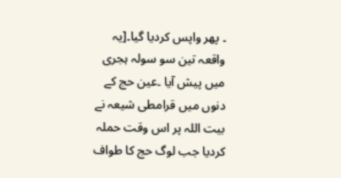۔ پھر واپس کردیا گیا۔[یہ واقعہ تین سو سولہ ہجری میں پیش آیا ۔عین حج کے دنوں میں قرامطی شیعہ نے بیت اللہ پر اس وقت حملہ کردیا جب لوگ حج کا طواف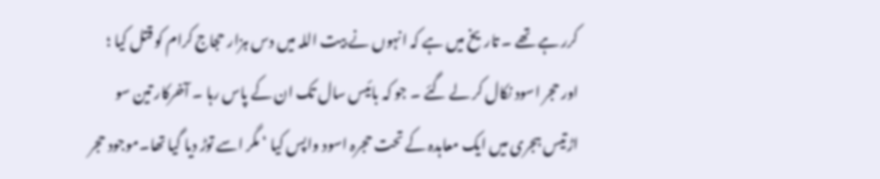کرر ہے تھے ۔ تاریخ میں ہے کہ انہوں نے بیت اللہ میں دس ہزار حجاج کرام کو قتل کیا ؛ اور حجر اسود نکال کر لے گئے ۔ جو کہ بائیس سال تک ان کے پاس رہا ۔ آخرکار تین سو اڑتیس ہجری میں ایک معاہدہ کے تحت حجرہ اسود واپس کیا ‘ مگر اسے توڑ دیا گیا تھا۔موجود حجر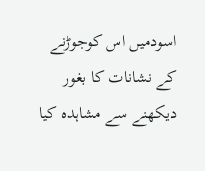اسودمیں اس کوجوڑنے کے نشانات کا بغور دیکھنے سے مشاہدہ کیا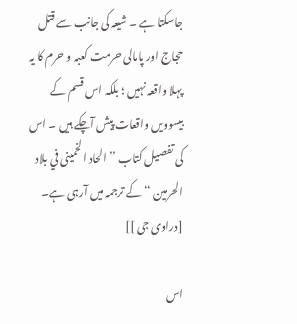جاسکتا ہے ۔ شیعہ کی جانب سے قتل حجاج اور پامالی حرمت کعبہ و حرم کا یہ پہلا واقعہ نہیں ؛ بلکہ اس قسم کے بیسوویں واقعات پیش آچکے ہیں ۔ اس کی تفصیل کتاب ’’ الحاد الخمینی في بلاد الحرمین ‘‘کے ترجمہ میں آرہی ہے۔ [دراوی جی ]]

اس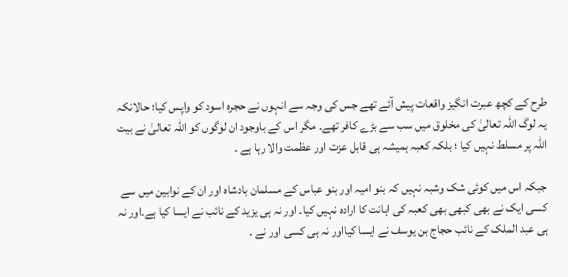طرح کے کچھ عبرت انگیز واقعات پیش آئے تھے جس کی وجہ سے انہوں نے حجرہ اسود کو واپس کیا؛ حالانکہ یہ لوگ اللہ تعالیٰ کی مخلوق میں سب سے بڑے کافر تھے۔ مگر اس کے باوجود ان لوگوں کو اللہ تعالیٰ نے بیت اللہ پر مسلط نہیں کیا ؛ بلکہ کعبہ ہمیشہ ہی قابل عزت اور عظمت والا رہا ہے ۔

جبکہ اس میں کوئی شک وشبہ نہیں کہ بنو امیہ اور بنو عباس کے مسلمان بادشاہ اور ان کے نوابین میں سے کسی ایک نے بھی کبھی بھی کعبہ کی اہانت کا ارادہ نہیں کیا۔ اور نہ ہی یزید کے نائب نے ایسا کیا ہے۔اور نہ ہی عبد الملک کے نائب حجاج بن یوسف نے ایسا کیااور نہ ہی کسی اور نے ۔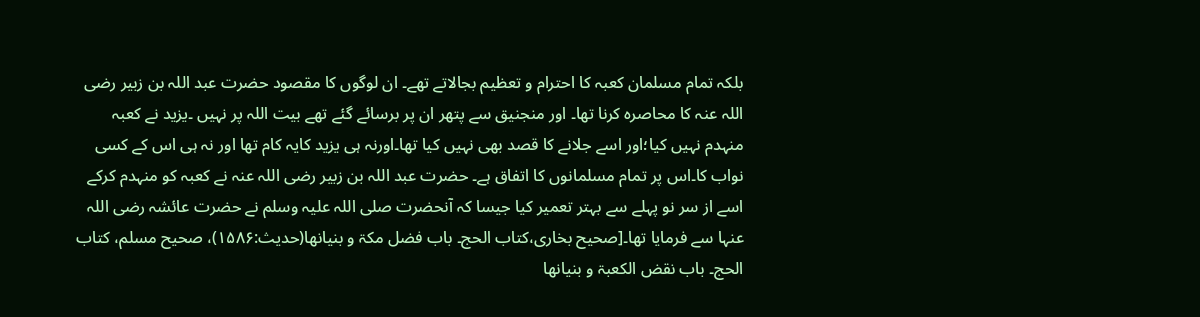بلکہ تمام مسلمان کعبہ کا احترام و تعظیم بجالاتے تھے۔ ان لوگوں کا مقصود حضرت عبد اللہ بن زبیر رضی اللہ عنہ کا محاصرہ کرنا تھا۔ اور منجنیق سے پتھر ان پر برسائے گئے تھے بیت اللہ پر نہیں ۔یزید نے کعبہ منہدم نہیں کیا؛اور اسے جلانے کا قصد بھی نہیں کیا تھا۔اورنہ ہی یزید کایہ کام تھا اور نہ ہی اس کے کسی نواب کا۔اس پر تمام مسلمانوں کا اتفاق ہے۔ حضرت عبد اللہ بن زبیر رضی اللہ عنہ نے کعبہ کو منہدم کرکے اسے از سر نو پہلے سے بہتر تعمیر کیا جیسا کہ آنحضرت صلی اللہ علیہ وسلم نے حضرت عائشہ رضی اللہ عنہا سے فرمایا تھا۔[صحیح بخاری،کتاب الحج۔ باب فضل مکۃ و بنیانھا(حدیث:۱۵۸۶)، صحیح مسلم، کتاب الحج۔ باب نقض الکعبۃ و بنیانھا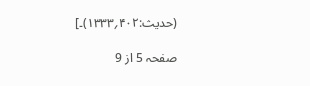(حدیث:۴۰۲؍۱۳۳۳)۔]

صفحہ 5 از 9